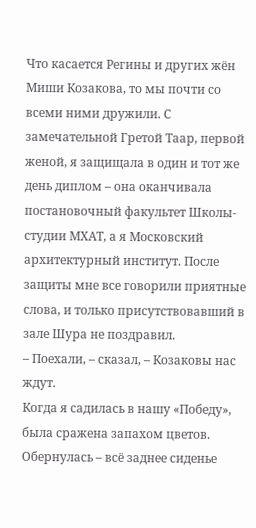Что касается Регины и других жён Миши Козакова, то мы почти со всеми ними дружили. С замечательной Гретой Таар, первой женой, я защищала в один и тот же день диплом – она оканчивала постановочный факультет Школы-студии МХАТ, а я Московский архитектурный институт. После защиты мне все говорили приятные слова, и только присутствовавший в зале Шура не поздравил.
– Поехали, – сказал, – Козаковы нас ждут.
Когда я садилась в нашу «Победу», была сражена запахом цветов. Обернулась – всё заднее сиденье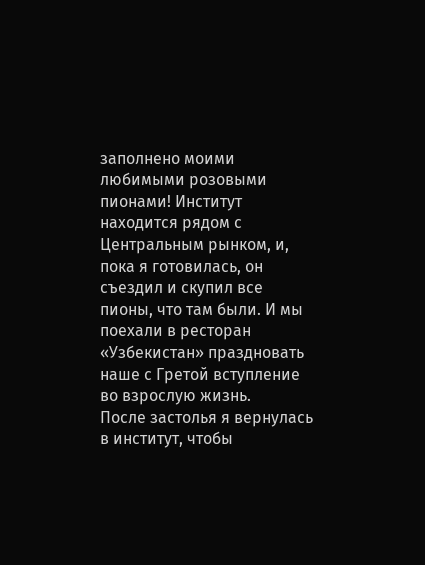заполнено моими любимыми розовыми пионами! Институт находится рядом с Центральным рынком, и, пока я готовилась, он съездил и скупил все пионы, что там были. И мы поехали в ресторан «Узбекистан» праздновать наше с Гретой вступление во взрослую жизнь.
После застолья я вернулась в институт, чтобы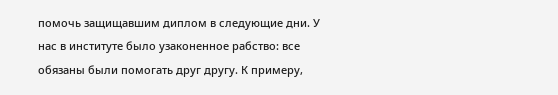помочь защищавшим диплом в следующие дни. У нас в институте было узаконенное рабство: все обязаны были помогать друг другу. К примеру,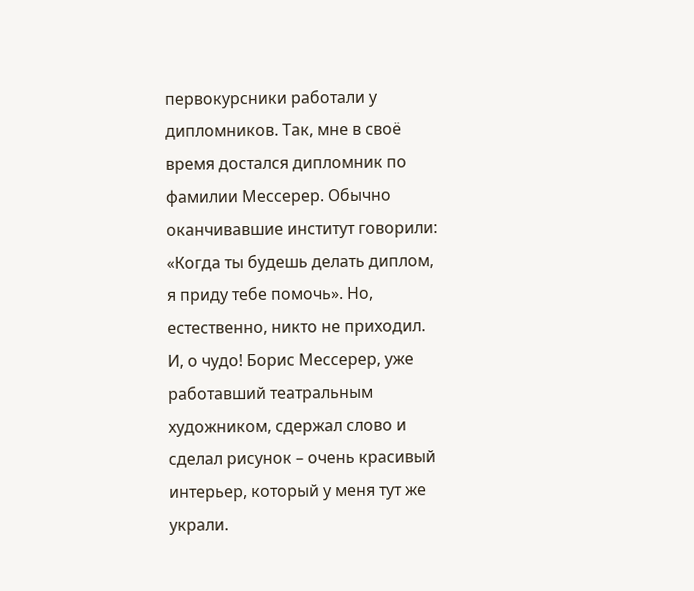первокурсники работали у дипломников. Так, мне в своё время достался дипломник по фамилии Мессерер. Обычно оканчивавшие институт говорили: «Когда ты будешь делать диплом, я приду тебе помочь». Но, естественно, никто не приходил. И, о чудо! Борис Мессерер, уже работавший театральным художником, сдержал слово и сделал рисунок – очень красивый интерьер, который у меня тут же украли.